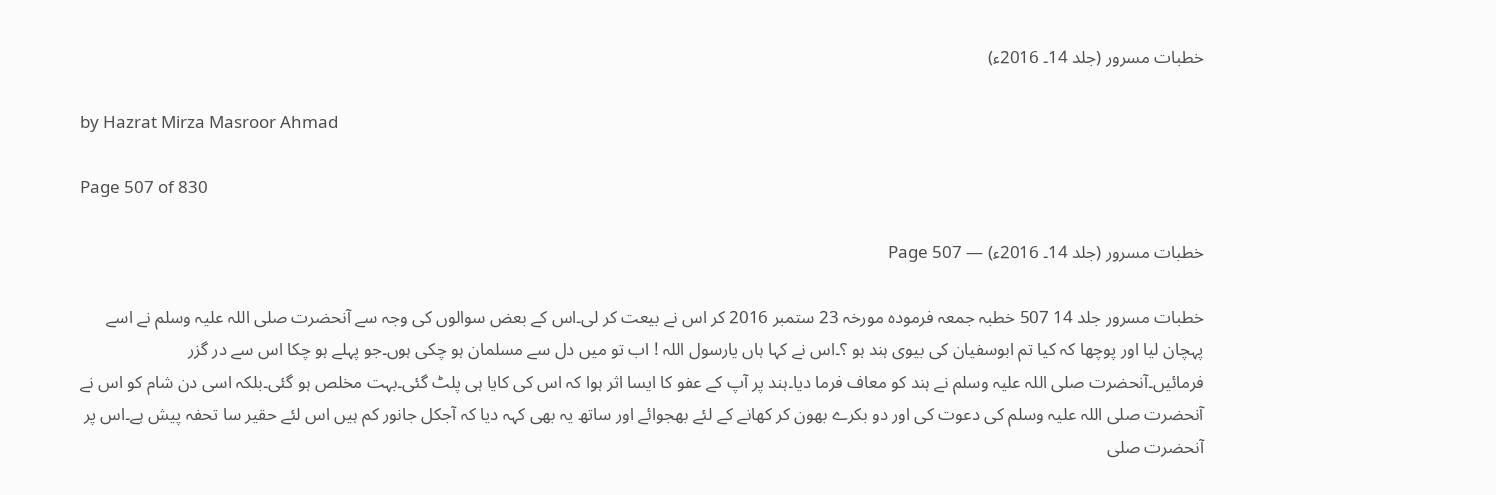خطبات مسرور (جلد 14۔ 2016ء)

by Hazrat Mirza Masroor Ahmad

Page 507 of 830

خطبات مسرور (جلد 14۔ 2016ء) — Page 507

خطبات مسرور جلد 14 507 خطبہ جمعہ فرمودہ مورخہ 23 ستمبر 2016 کر اس نے بیعت کر لی۔اس کے بعض سوالوں کی وجہ سے آنحضرت صلی اللہ علیہ وسلم نے اسے پہچان لیا اور پوچھا کہ کیا تم ابوسفیان کی بیوی ہند ہو ؟۔اس نے کہا ہاں یارسول اللہ ! اب تو میں دل سے مسلمان ہو چکی ہوں۔جو پہلے ہو چکا اس سے در گزر فرمائیں۔آنحضرت صلی اللہ علیہ وسلم نے ہند کو معاف فرما دیا۔ہند پر آپ کے عفو کا ایسا اثر ہوا کہ اس کی کایا ہی پلٹ گئی۔بہت مخلص ہو گئی۔بلکہ اسی دن شام کو اس نے آنحضرت صلی اللہ علیہ وسلم کی دعوت کی اور دو بکرے بھون کر کھانے کے لئے بھجوائے اور ساتھ یہ بھی کہہ دیا کہ آجکل جانور کم ہیں اس لئے حقیر سا تحفہ پیش ہے۔اس پر آنحضرت صلی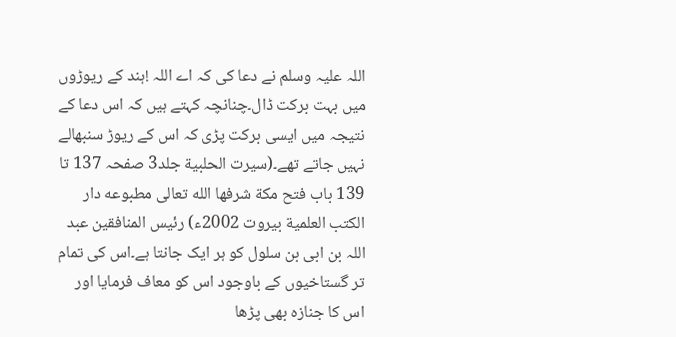اللہ علیہ وسلم نے دعا کی کہ اے اللہ !ہند کے ریوڑوں میں بہت برکت ڈال۔چنانچہ کہتے ہیں کہ اس دعا کے نتیجہ میں ایسی برکت پڑی کہ اس کے ریوڑ سنبھالے نہیں جاتے تھے۔(سيرت الحلبية جلد3 صفحہ 137 تا 139 باب فتح مكة شرفها الله تعالى مطبوعه دار الكتب العلمية بيروت 2002ء) رئیس المنافقین عبد اللہ بن ابی بن سلول کو ہر ایک جانتا ہے۔اس کی تمام تر گستاخیوں کے باوجود اس کو معاف فرمایا اور اس کا جنازہ بھی پڑھا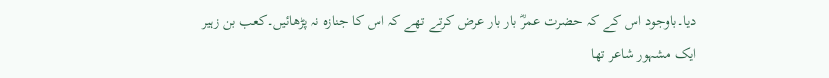دیا۔باوجود اس کے کہ حضرت عمرؓ بار بار عرض کرتے تھے کہ اس کا جنازہ نہ پڑھائیں۔کعب بن زہیر ایک مشہور شاعر تھا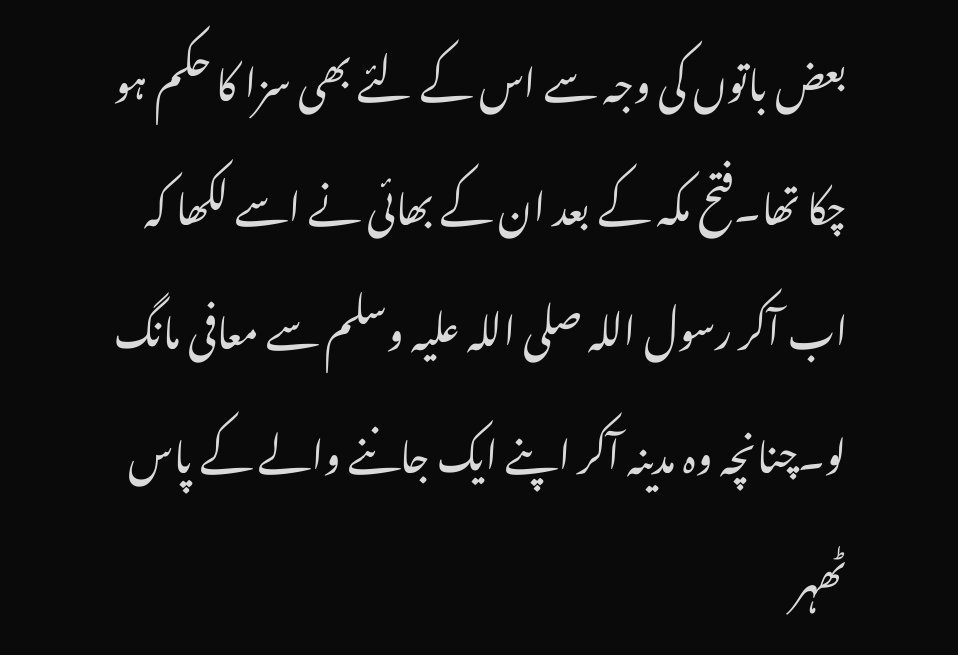بعض باتوں کی وجہ سے اس کے لئے بھی سزا کا حکم ہو چکا تھا۔فتح مکہ کے بعد ان کے بھائی نے اسے لکھا کہ اب آکر رسول اللہ صلی اللہ علیہ وسلم سے معافی مانگ لو۔چنانچہ وہ مدینہ آکر اپنے ایک جاننے والے کے پاس ٹھہر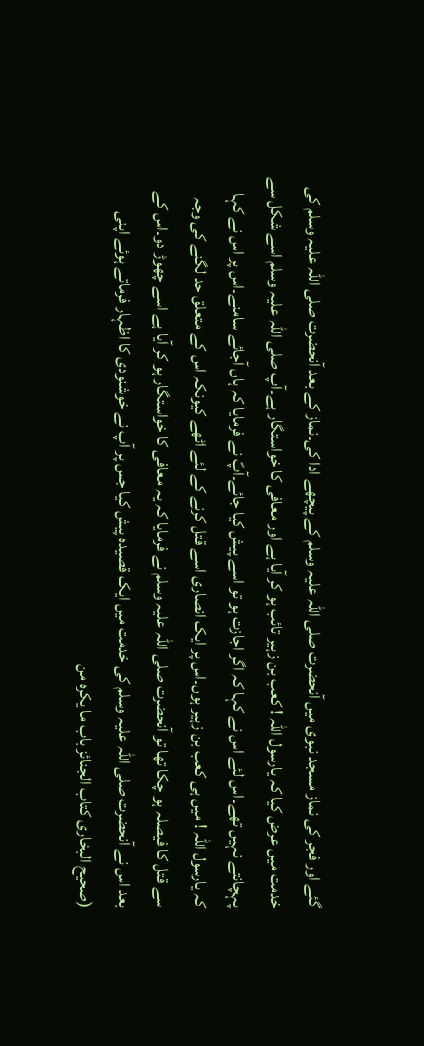گئے اور فجر کی نماز مسجد نبوی میں آنحضرت صلی اللہ علیہ وسلم کے پیچھے ادا کی۔نماز کے بعد آنحضرت صلی اللہ علیہ وسلم کی خدمت میں عرض کیا کہ یارسول اللہ ! کعب بن زہیر تائب ہو کر آیا ہے اور معافی کا خواستگار ہے۔آپ صلی اللہ علیہ وسلم اسے شکل سے پہچانتے نہیں تھے۔اس لئے اس نے کہا کہ اگر اجازت ہو تو اسے پیش کیا جائے۔آپؐ نے فرمایا کہ ہاں آجائے سامنے۔اس پر اس نے کہا کہ یارسول اللہ ! میں ہی کعب بن زہیر ہوں۔اس پر ایک انصاری اسے قتل کرنے کے لئے اٹھے کیونکہ اس کے متعلق حد لگنے کی وجہ سے قتل کا فیصلہ ہو چکا تھا تو آنحضرت صلی اللہ علیہ وسلم نے فرمایا کہ یہ معافی کا خواستگار ہو کر آیا ہے اسے چھوڑ دو۔اس کے بعد اس نے آنحضرت صلی اللہ علیہ وسلم کی خدمت میں ایک قصیدہ پیش کیا جس پر آپ نے خوشنودی کا اظہار فرماتے ہوئے اپنی (صحيح البخارى كتاب الجنائز باب ما يكره من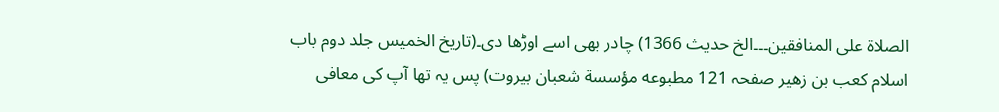الصلاة على المنافقين۔۔۔الخ حديث 1366) چادر بھی اسے اوڑھا دی۔(تاريخ الخميس جلد دوم باب اسلام كعب بن زهير صفحہ 121 مطبوعه مؤسسة شعبان بيروت) پس یہ تھا آپ کی معافی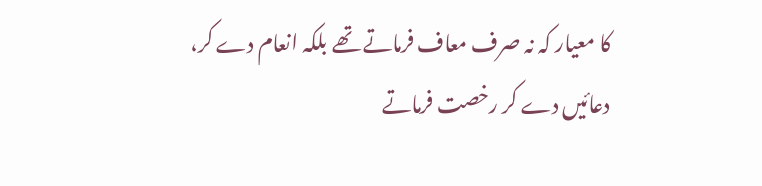کا معیار کہ نہ صرف معاف فرماتے تھے بلکہ انعام دے کر، دعائیں دے کر رخصت فرماتے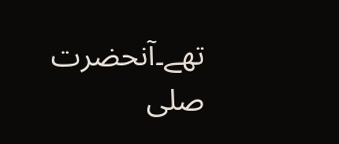تھے۔آنحضرت صلی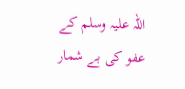اللہ علیہ وسلم کے عفو کی بے شمار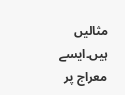مثالیں ہیں۔ایسے معراج پر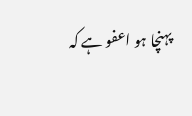پہنچا ہو اعفو ہے کہ